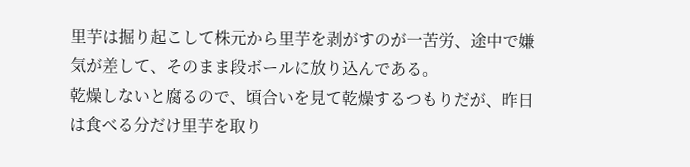里芋は掘り起こして株元から里芋を剥がすのが一苦労、途中で嫌気が差して、そのまま段ボールに放り込んである。
乾燥しないと腐るので、頃合いを見て乾燥するつもりだが、昨日は食べる分だけ里芋を取り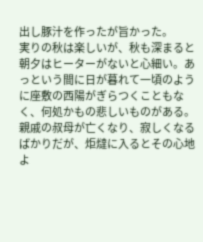出し豚汁を作ったが旨かった。
実りの秋は楽しいが、秋も深まると朝夕はヒーターがないと心細い。あっという間に日が暮れて一頃のように座敷の西陽がぎらつくこともなく、何処かもの悲しいものがある。
親戚の叔母が亡くなり、寂しくなるばかりだが、炬燵に入るとその心地よ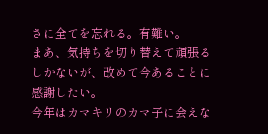さに全てを忘れる。有難い。
まあ、気持ちを切り替えて頑張るしかないが、改めて今あることに感謝したい。
今年はカマキリのカマ子に会えな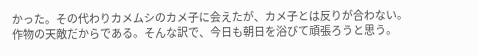かった。その代わりカメムシのカメ子に会えたが、カメ子とは反りが合わない。作物の天敵だからである。そんな訳で、今日も朝日を浴びて頑張ろうと思う。